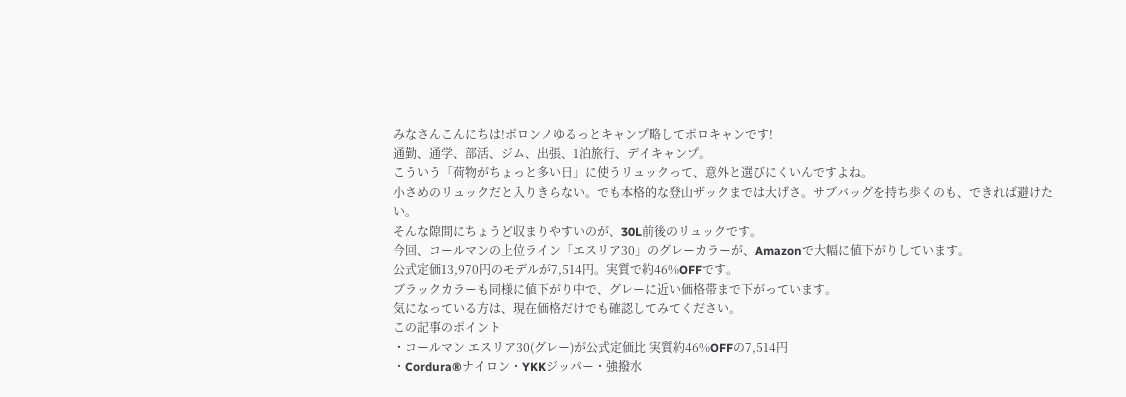みなさんこんにちは!ポロンノゆるっとキャンプ略してポロキャンです!
通勤、通学、部活、ジム、出張、1泊旅行、デイキャンプ。
こういう「荷物がちょっと多い日」に使うリュックって、意外と選びにくいんですよね。
小さめのリュックだと入りきらない。でも本格的な登山ザックまでは大げさ。サブバッグを持ち歩くのも、できれば避けたい。
そんな隙間にちょうど収まりやすいのが、30L前後のリュックです。
今回、コールマンの上位ライン「エスリア30」のグレーカラーが、Amazonで大幅に値下がりしています。
公式定価13,970円のモデルが7,514円。実質で約46%OFFです。
ブラックカラーも同様に値下がり中で、グレーに近い価格帯まで下がっています。
気になっている方は、現在価格だけでも確認してみてください。
この記事のポイント
・コールマン エスリア30(グレー)が公式定価比 実質約46%OFFの7,514円
・Cordura®ナイロン・YKKジッパー・強撥水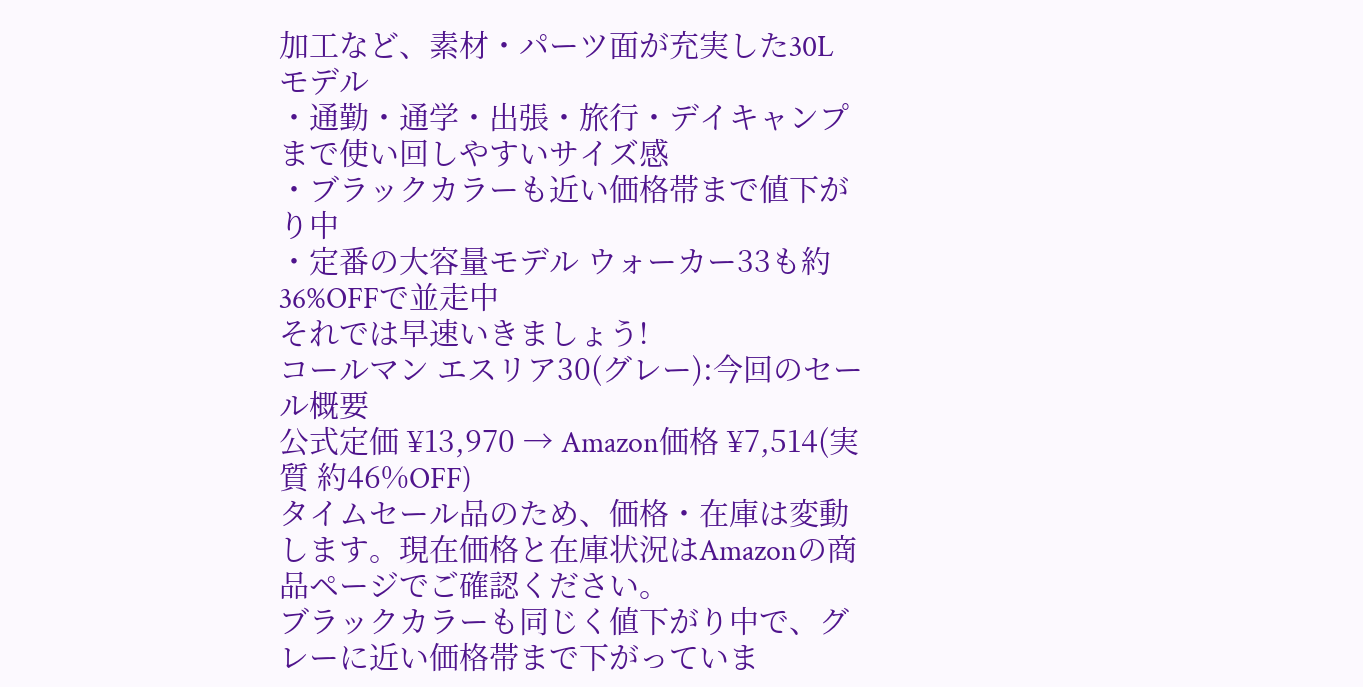加工など、素材・パーツ面が充実した30Lモデル
・通勤・通学・出張・旅行・デイキャンプまで使い回しやすいサイズ感
・ブラックカラーも近い価格帯まで値下がり中
・定番の大容量モデル ウォーカー33も約36%OFFで並走中
それでは早速いきましょう!
コールマン エスリア30(グレー):今回のセール概要
公式定価 ¥13,970 → Amazon価格 ¥7,514(実質 約46%OFF)
タイムセール品のため、価格・在庫は変動します。現在価格と在庫状況はAmazonの商品ページでご確認ください。
ブラックカラーも同じく値下がり中で、グレーに近い価格帯まで下がっていま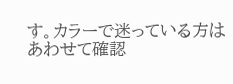す。カラーで迷っている方はあわせて確認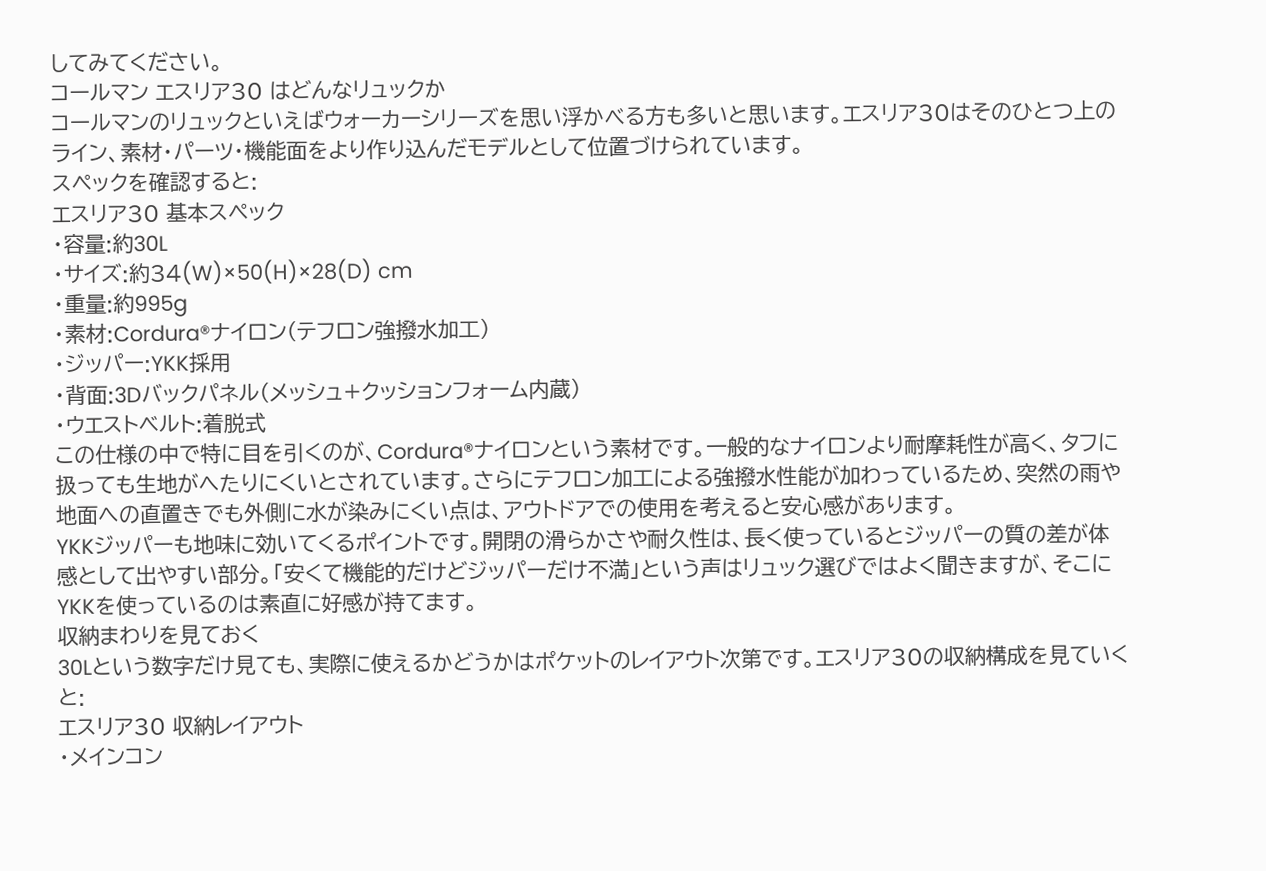してみてください。
コールマン エスリア30 はどんなリュックか
コールマンのリュックといえばウォーカーシリーズを思い浮かべる方も多いと思います。エスリア30はそのひとつ上のライン、素材・パーツ・機能面をより作り込んだモデルとして位置づけられています。
スペックを確認すると:
エスリア30 基本スペック
・容量:約30L
・サイズ:約34(W)×50(H)×28(D) cm
・重量:約995g
・素材:Cordura®ナイロン(テフロン強撥水加工)
・ジッパー:YKK採用
・背面:3Dバックパネル(メッシュ+クッションフォーム内蔵)
・ウエストベルト:着脱式
この仕様の中で特に目を引くのが、Cordura®ナイロンという素材です。一般的なナイロンより耐摩耗性が高く、タフに扱っても生地がへたりにくいとされています。さらにテフロン加工による強撥水性能が加わっているため、突然の雨や地面への直置きでも外側に水が染みにくい点は、アウトドアでの使用を考えると安心感があります。
YKKジッパーも地味に効いてくるポイントです。開閉の滑らかさや耐久性は、長く使っているとジッパーの質の差が体感として出やすい部分。「安くて機能的だけどジッパーだけ不満」という声はリュック選びではよく聞きますが、そこにYKKを使っているのは素直に好感が持てます。
収納まわりを見ておく
30Lという数字だけ見ても、実際に使えるかどうかはポケットのレイアウト次第です。エスリア30の収納構成を見ていくと:
エスリア30 収納レイアウト
・メインコン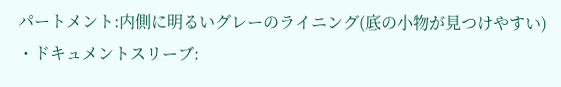パートメント:内側に明るいグレーのライニング(底の小物が見つけやすい)
・ドキュメントスリーブ: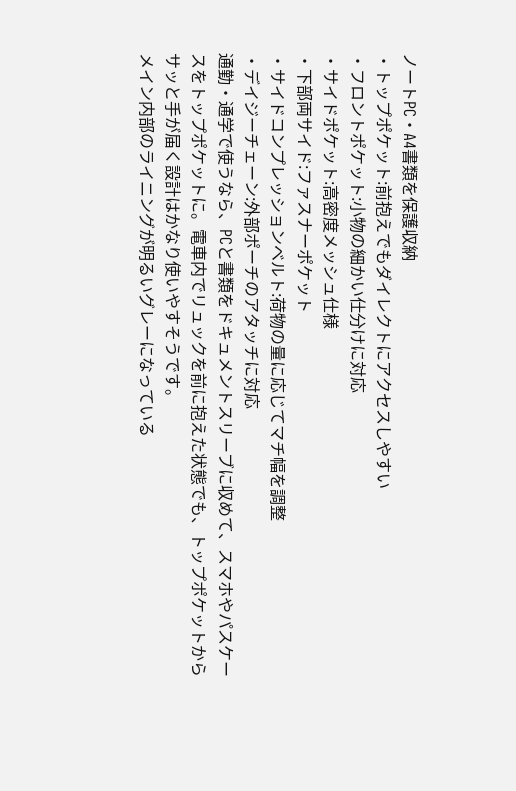ノートPC・A4書類を保護収納
・トップポケット:前抱えでもダイレクトにアクセスしやすい
・フロントポケット:小物の細かい仕分けに対応
・サイドポケット:高密度メッシュ仕様
・下部両サイド:ファスナーポケット
・サイドコンプレッションベルト:荷物の量に応じてマチ幅を調整
・デイジーチェーン:外部ポーチのアタッチに対応
通勤・通学で使うなら、PCと書類をドキュメントスリーブに収めて、スマホやパスケースをトップポケットに。電車内でリュックを前に抱えた状態でも、トップポケットからサッと手が届く設計はかなり使いやすそうです。
メイン内部のライニングが明るいグレーになっている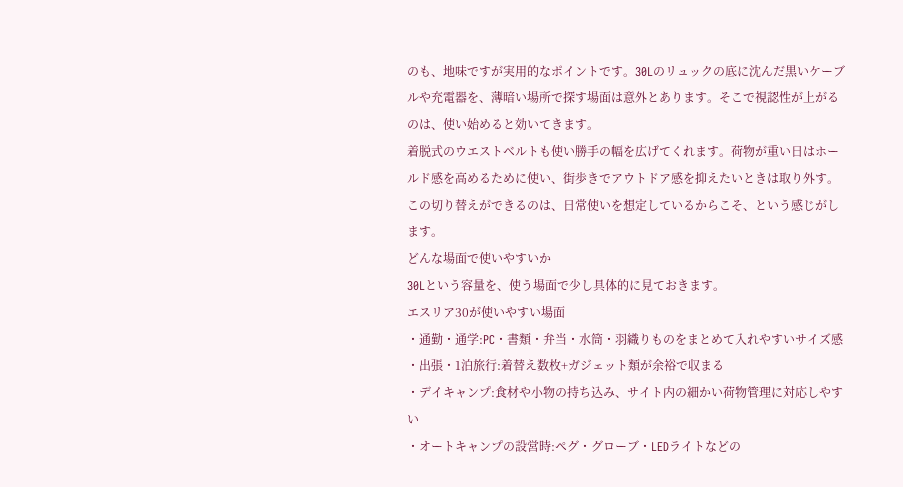のも、地味ですが実用的なポイントです。30Lのリュックの底に沈んだ黒いケーブルや充電器を、薄暗い場所で探す場面は意外とあります。そこで視認性が上がるのは、使い始めると効いてきます。
着脱式のウエストベルトも使い勝手の幅を広げてくれます。荷物が重い日はホールド感を高めるために使い、街歩きでアウトドア感を抑えたいときは取り外す。この切り替えができるのは、日常使いを想定しているからこそ、という感じがします。
どんな場面で使いやすいか
30Lという容量を、使う場面で少し具体的に見ておきます。
エスリア30が使いやすい場面
・通勤・通学:PC・書類・弁当・水筒・羽織りものをまとめて入れやすいサイズ感
・出張・1泊旅行:着替え数枚+ガジェット類が余裕で収まる
・デイキャンプ:食材や小物の持ち込み、サイト内の細かい荷物管理に対応しやすい
・オートキャンプの設営時:ペグ・グローブ・LEDライトなどの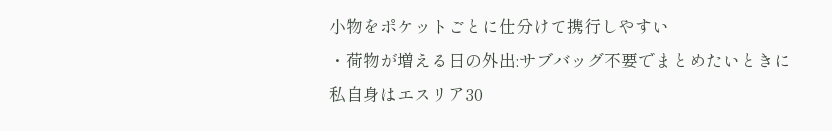小物をポケットごとに仕分けて携行しやすい
・荷物が増える日の外出:サブバッグ不要でまとめたいときに
私自身はエスリア30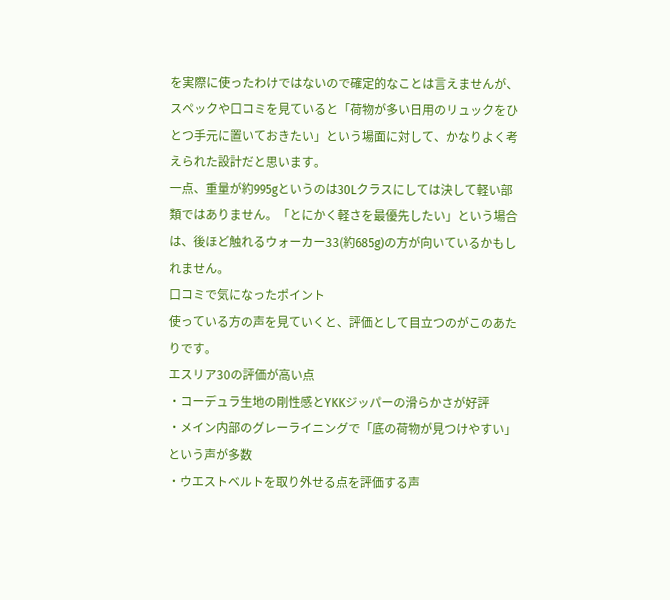を実際に使ったわけではないので確定的なことは言えませんが、スペックや口コミを見ていると「荷物が多い日用のリュックをひとつ手元に置いておきたい」という場面に対して、かなりよく考えられた設計だと思います。
一点、重量が約995gというのは30Lクラスにしては決して軽い部類ではありません。「とにかく軽さを最優先したい」という場合は、後ほど触れるウォーカー33(約685g)の方が向いているかもしれません。
口コミで気になったポイント
使っている方の声を見ていくと、評価として目立つのがこのあたりです。
エスリア30の評価が高い点
・コーデュラ生地の剛性感とYKKジッパーの滑らかさが好評
・メイン内部のグレーライニングで「底の荷物が見つけやすい」という声が多数
・ウエストベルトを取り外せる点を評価する声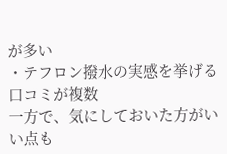が多い
・テフロン撥水の実感を挙げる口コミが複数
一方で、気にしておいた方がいい点も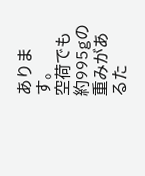あります。
空荷でも約995gの重みがあるた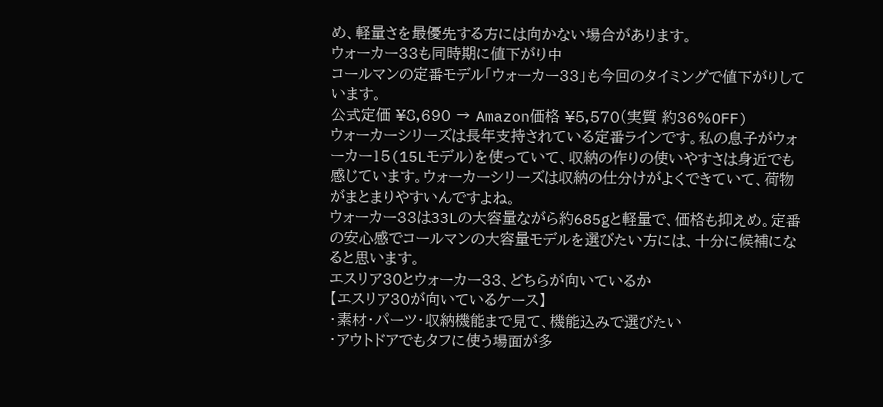め、軽量さを最優先する方には向かない場合があります。
ウォーカー33も同時期に値下がり中
コールマンの定番モデル「ウォーカー33」も今回のタイミングで値下がりしています。
公式定価 ¥8,690 → Amazon価格 ¥5,570(実質 約36%OFF)
ウォーカーシリーズは長年支持されている定番ラインです。私の息子がウォーカー15(15Lモデル)を使っていて、収納の作りの使いやすさは身近でも感じています。ウォーカーシリーズは収納の仕分けがよくできていて、荷物がまとまりやすいんですよね。
ウォーカー33は33Lの大容量ながら約685gと軽量で、価格も抑えめ。定番の安心感でコールマンの大容量モデルを選びたい方には、十分に候補になると思います。
エスリア30とウォーカー33、どちらが向いているか
【エスリア30が向いているケース】
・素材・パーツ・収納機能まで見て、機能込みで選びたい
・アウトドアでもタフに使う場面が多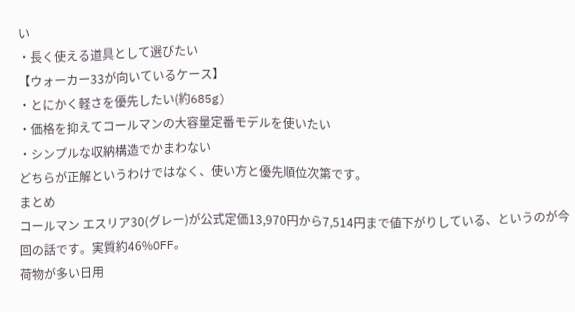い
・長く使える道具として選びたい
【ウォーカー33が向いているケース】
・とにかく軽さを優先したい(約685g)
・価格を抑えてコールマンの大容量定番モデルを使いたい
・シンプルな収納構造でかまわない
どちらが正解というわけではなく、使い方と優先順位次第です。
まとめ
コールマン エスリア30(グレー)が公式定価13,970円から7,514円まで値下がりしている、というのが今回の話です。実質約46%OFF。
荷物が多い日用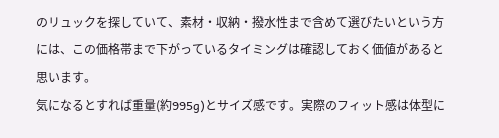のリュックを探していて、素材・収納・撥水性まで含めて選びたいという方には、この価格帯まで下がっているタイミングは確認しておく価値があると思います。
気になるとすれば重量(約995g)とサイズ感です。実際のフィット感は体型に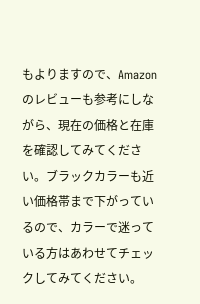もよりますので、Amazonのレビューも参考にしながら、現在の価格と在庫を確認してみてください。ブラックカラーも近い価格帯まで下がっているので、カラーで迷っている方はあわせてチェックしてみてください。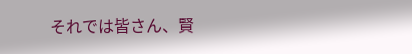それでは皆さん、賢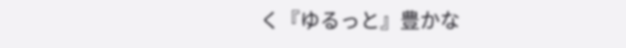く『ゆるっと』豊かな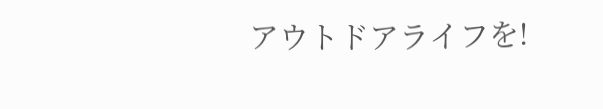アウトドアライフを!